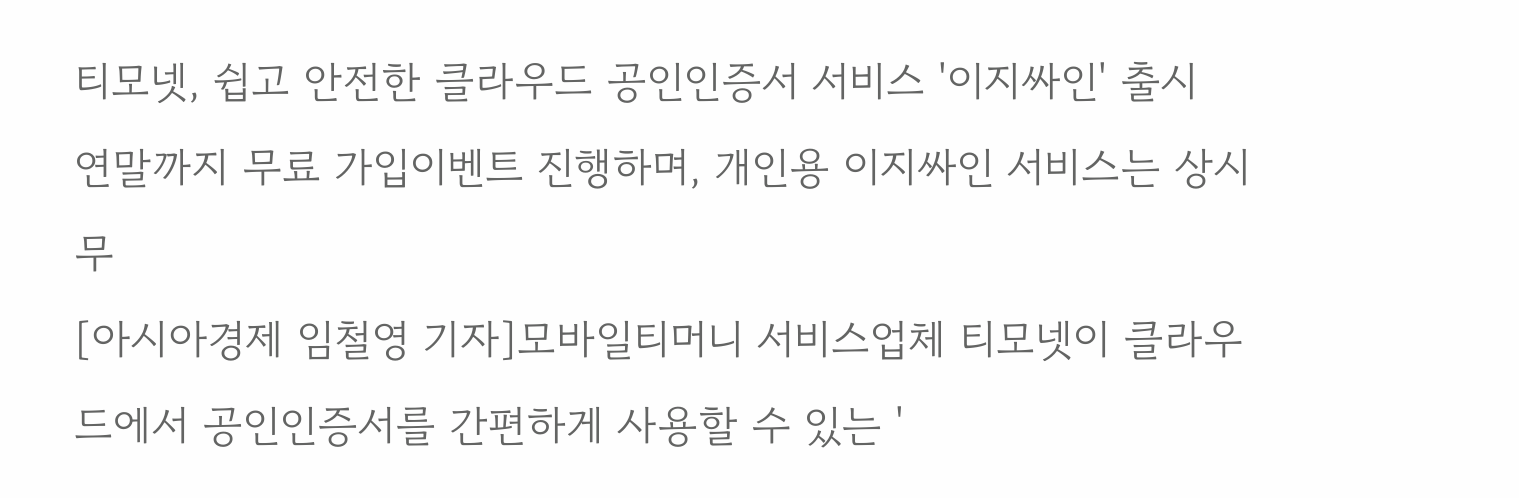티모넷, 쉽고 안전한 클라우드 공인인증서 서비스 '이지싸인' 출시
연말까지 무료 가입이벤트 진행하며, 개인용 이지싸인 서비스는 상시 무
[아시아경제 임철영 기자]모바일티머니 서비스업체 티모넷이 클라우드에서 공인인증서를 간편하게 사용할 수 있는 '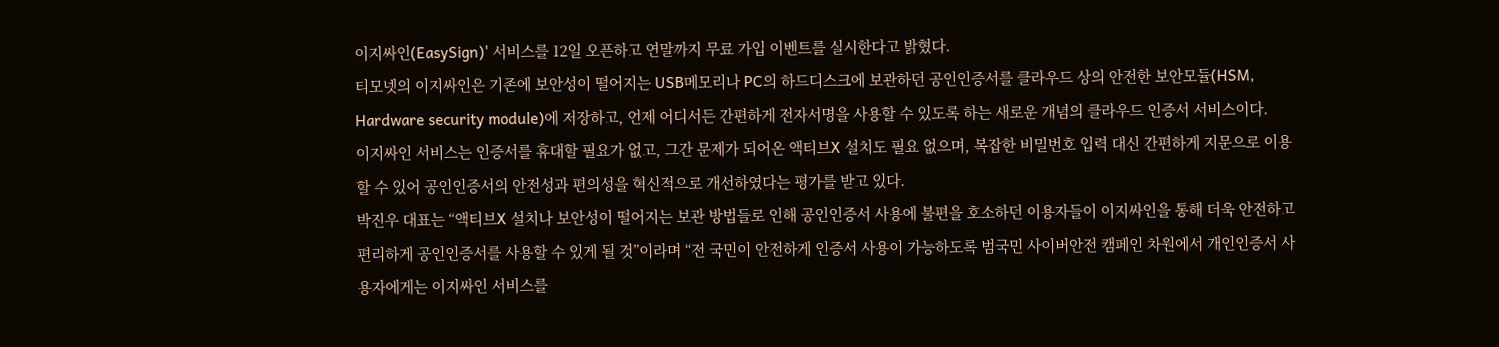이지싸인(EasySign)' 서비스를 12일 오픈하고 연말까지 무료 가입 이벤트를 실시한다고 밝혔다.
티모넷의 이지싸인은 기존에 보안성이 떨어지는 USB메모리나 PC의 하드디스크에 보관하던 공인인증서를 클라우드 상의 안전한 보안모듈(HSM, Hardware security module)에 저장하고, 언제 어디서든 간편하게 전자서명을 사용할 수 있도록 하는 새로운 개념의 클라우드 인증서 서비스이다.
이지싸인 서비스는 인증서를 휴대할 필요가 없고, 그간 문제가 되어온 액티브X 설치도 필요 없으며, 복잡한 비밀번호 입력 대신 간편하게 지문으로 이용할 수 있어 공인인증서의 안전성과 편의성을 혁신적으로 개선하였다는 평가를 받고 있다.
박진우 대표는 “액티브X 설치나 보안성이 떨어지는 보관 방법들로 인해 공인인증서 사용에 불편을 호소하던 이용자들이 이지싸인을 통해 더욱 안전하고 편리하게 공인인증서를 사용할 수 있게 될 것”이라며 “전 국민이 안전하게 인증서 사용이 가능하도록 범국민 사이버안전 캠페인 차원에서 개인인증서 사용자에게는 이지싸인 서비스를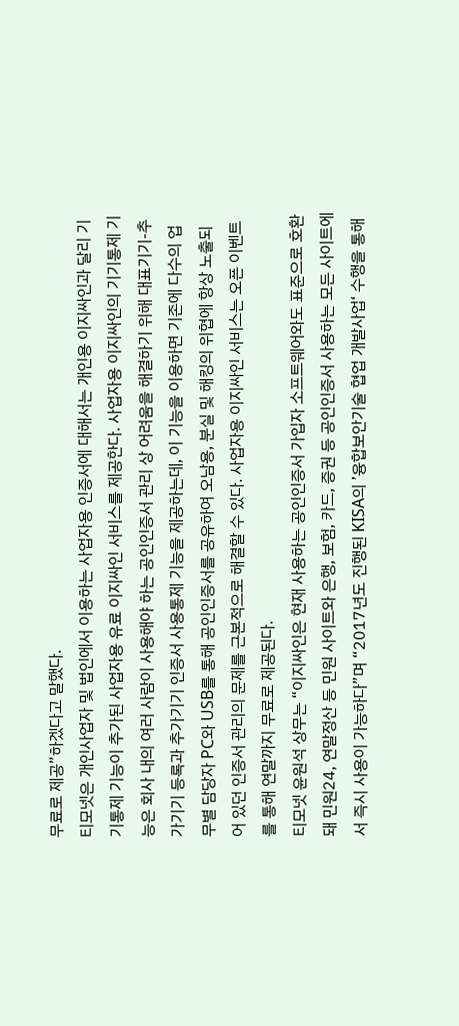무료로 제공”하겠다고 말했다.
티모넷은 개인사업자 및 법인에서 이용하는 사업자용 인증서에 대해서는 개인용 이지싸인과 달리 기기통제 기능이 추가된 사업자용 유료 이지싸인 서비스를 제공한다. 사업자용 이지싸인의 기기통제 기능은 회사 내의 여러 사람이 사용해야 하는 공인인증서 관리 상 어려움을 해결하기 위해 대표기기-추가기기 등록과 추가기기 인증서 사용통제 기능을 제공하는데, 이 기능을 이용하면 기존에 다수의 업무별 담당자 PC와 USB를 통해 공인인증서를 공유하여 오남용, 분실 및 해킹의 위협에 항상 노출되어 있던 인증서 관리의 문제를 근본적으로 해결할 수 있다. 사업자용 이지싸인 서비스는 오픈 이벤트를 통해 연말까지 무료로 제공된다.
티모넷 윤원석 상무는 “이지싸인은 현재 사용하는 공인인증서 가입자 소프트웨어와도 표준으로 호환돼 민원24, 연말정산 등 민원 사이트와 은행, 보험, 카드, 증권 등 공인인증서 사용하는 모든 사이트에서 즉시 사용이 가능하다”며 “2017년도 진행된 KISA의 ’융합보안기술 협업 개발사업‘ 수행을 통해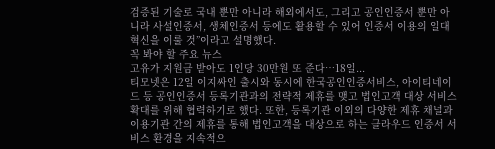검증된 기술로 국내 뿐만 아니라 해외에서도, 그리고 공인인증서 뿐만 아니라 사설인증서, 생체인증서 등에도 활용할 수 있어 인증서 이용의 일대 혁신을 이룰 것”이라고 설명했다.
꼭 봐야 할 주요 뉴스
고유가 지원금 받아도 1인당 30만원 또 준다…18일...
티모넷은 12일 이지싸인 출시와 동시에 한국공인인증서비스, 아이티네이드 등 공인인증서 등록기관과의 전략적 제휴를 맺고 법인고객 대상 서비스 확대를 위해 협력하기로 했다. 또한, 등록기관 이외의 다양한 제휴 채널과 이용기관 간의 제휴를 통해 법인고객을 대상으로 하는 클라우드 인증서 서비스 환경을 지속적으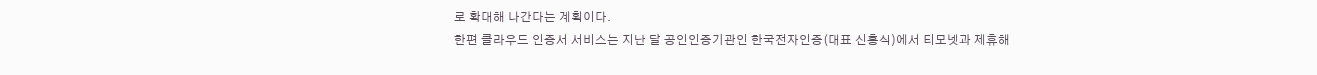로 확대해 나간다는 계획이다.
한편 클라우드 인증서 서비스는 지난 달 공인인증기관인 한국전자인증(대표 신홍식)에서 티모넷과 제휴해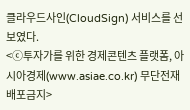클라우드사인(CloudSign) 서비스를 선보였다.
<ⓒ투자가를 위한 경제콘텐츠 플랫폼, 아시아경제(www.asiae.co.kr) 무단전재 배포금지>